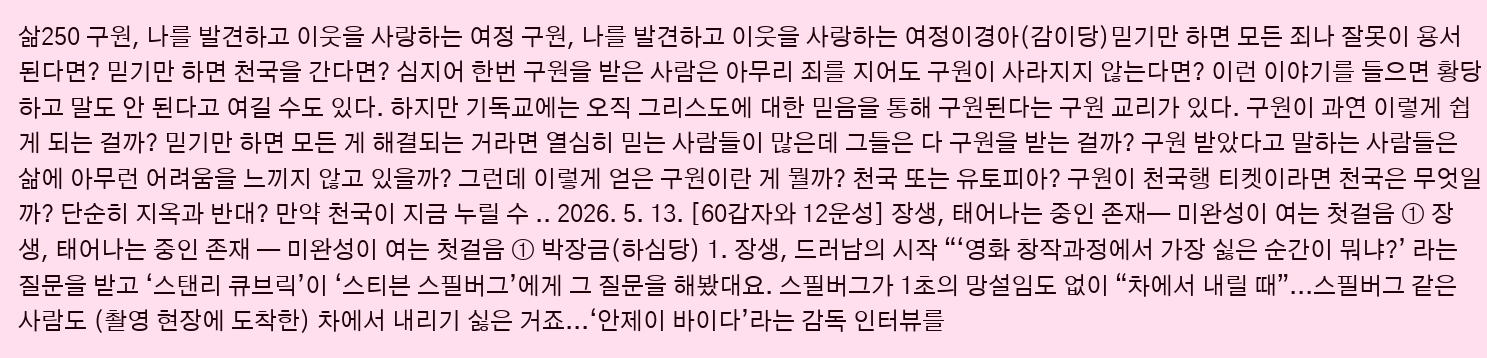삶250 구원, 나를 발견하고 이웃을 사랑하는 여정 구원, 나를 발견하고 이웃을 사랑하는 여정이경아(감이당)믿기만 하면 모든 죄나 잘못이 용서된다면? 믿기만 하면 천국을 간다면? 심지어 한번 구원을 받은 사람은 아무리 죄를 지어도 구원이 사라지지 않는다면? 이런 이야기를 들으면 황당하고 말도 안 된다고 여길 수도 있다. 하지만 기독교에는 오직 그리스도에 대한 믿음을 통해 구원된다는 구원 교리가 있다. 구원이 과연 이렇게 쉽게 되는 걸까? 믿기만 하면 모든 게 해결되는 거라면 열심히 믿는 사람들이 많은데 그들은 다 구원을 받는 걸까? 구원 받았다고 말하는 사람들은 삶에 아무런 어려움을 느끼지 않고 있을까? 그런데 이렇게 얻은 구원이란 게 뭘까? 천국 또는 유토피아? 구원이 천국행 티켓이라면 천국은 무엇일까? 단순히 지옥과 반대? 만약 천국이 지금 누릴 수 .. 2026. 5. 13. [60갑자와 12운성] 장생, 태어나는 중인 존재— 미완성이 여는 첫걸음 ① 장생, 태어나는 중인 존재 — 미완성이 여는 첫걸음 ① 박장금(하심당) 1. 장생, 드러남의 시작 “‘영화 창작과정에서 가장 싫은 순간이 뭐냐?’ 라는 질문을 받고 ‘스탠리 큐브릭’이 ‘스티븐 스필버그’에게 그 질문을 해봤대요. 스필버그가 1초의 망설임도 없이 “차에서 내릴 때”...스필버그 같은 사람도 (촬영 현장에 도착한) 차에서 내리기 싫은 거죠...‘안제이 바이다’라는 감독 인터뷰를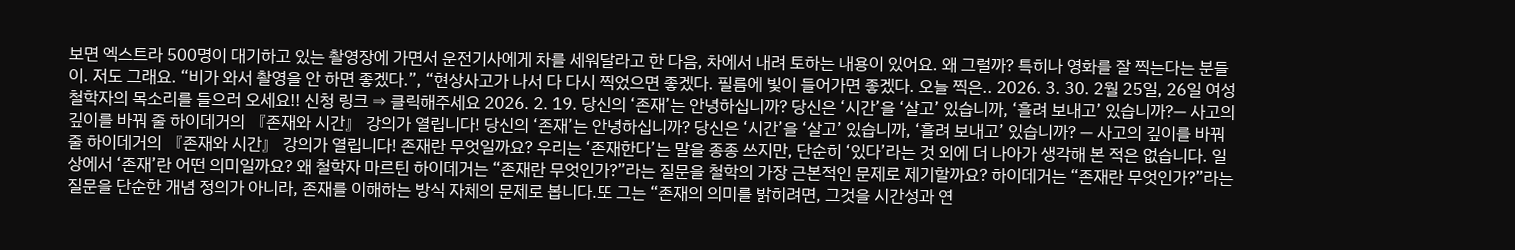보면 엑스트라 500명이 대기하고 있는 촬영장에 가면서 운전기사에게 차를 세워달라고 한 다음, 차에서 내려 토하는 내용이 있어요. 왜 그럴까? 특히나 영화를 잘 찍는다는 분들이. 저도 그래요. “비가 와서 촬영을 안 하면 좋겠다.”, “현상사고가 나서 다 다시 찍었으면 좋겠다. 필름에 빛이 들어가면 좋겠다. 오늘 찍은.. 2026. 3. 30. 2월 25일, 26일 여성철학자의 목소리를 들으러 오세요!! 신청 링크 ⇒ 클릭해주세요 2026. 2. 19. 당신의 ‘존재’는 안녕하십니까? 당신은 ‘시간’을 ‘살고’ 있습니까, ‘흘려 보내고’ 있습니까?― 사고의 깊이를 바꿔 줄 하이데거의 『존재와 시간』 강의가 열립니다! 당신의 ‘존재’는 안녕하십니까? 당신은 ‘시간’을 ‘살고’ 있습니까, ‘흘려 보내고’ 있습니까? ― 사고의 깊이를 바꿔 줄 하이데거의 『존재와 시간』 강의가 열립니다! 존재란 무엇일까요? 우리는 ‘존재한다’는 말을 종종 쓰지만, 단순히 ‘있다’라는 것 외에 더 나아가 생각해 본 적은 없습니다. 일상에서 ‘존재’란 어떤 의미일까요? 왜 철학자 마르틴 하이데거는 “존재란 무엇인가?”라는 질문을 철학의 가장 근본적인 문제로 제기할까요? 하이데거는 “존재란 무엇인가?”라는 질문을 단순한 개념 정의가 아니라, 존재를 이해하는 방식 자체의 문제로 봅니다.또 그는 “존재의 의미를 밝히려면, 그것을 시간성과 연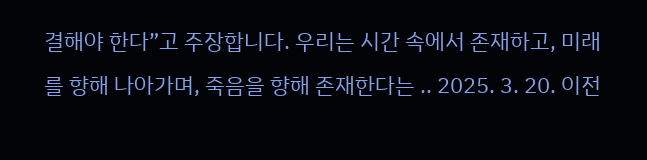결해야 한다”고 주장합니다. 우리는 시간 속에서 존재하고, 미래를 향해 나아가며, 죽음을 향해 존재한다는 .. 2025. 3. 20. 이전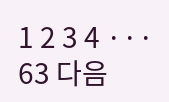1 2 3 4 ··· 63 다음